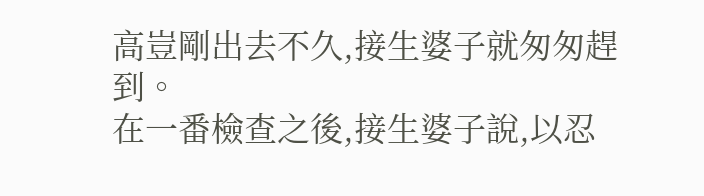高豈剛出去不久,接生婆子就匆匆趕到。
在一番檢查之後,接生婆子說,以忍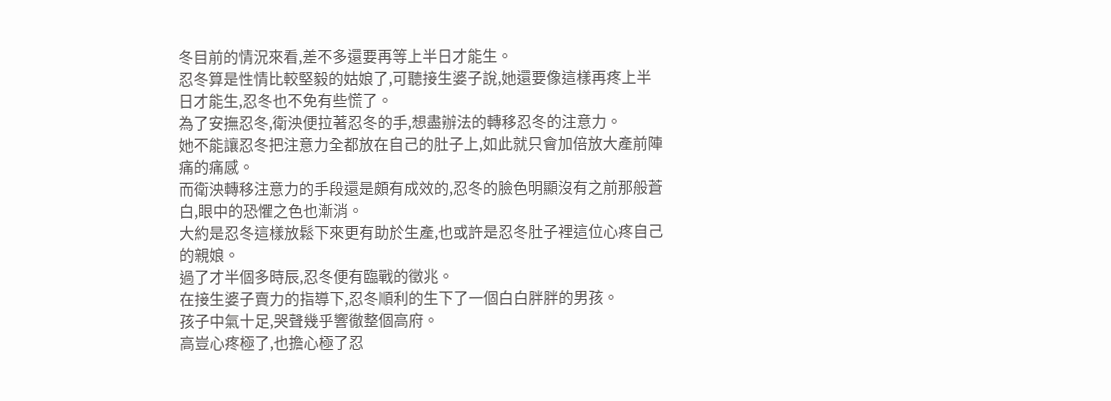冬目前的情況來看,差不多還要再等上半日才能生。
忍冬算是性情比較堅毅的姑娘了,可聽接生婆子說,她還要像這樣再疼上半日才能生,忍冬也不免有些慌了。
為了安撫忍冬,衛泱便拉著忍冬的手,想盡辦法的轉移忍冬的注意力。
她不能讓忍冬把注意力全都放在自己的肚子上,如此就只會加倍放大產前陣痛的痛感。
而衛泱轉移注意力的手段還是頗有成效的,忍冬的臉色明顯沒有之前那般蒼白,眼中的恐懼之色也漸消。
大約是忍冬這樣放鬆下來更有助於生產,也或許是忍冬肚子裡這位心疼自己的親娘。
過了才半個多時辰,忍冬便有臨戰的徵兆。
在接生婆子賣力的指導下,忍冬順利的生下了一個白白胖胖的男孩。
孩子中氣十足,哭聲幾乎響徹整個高府。
高豈心疼極了,也擔心極了忍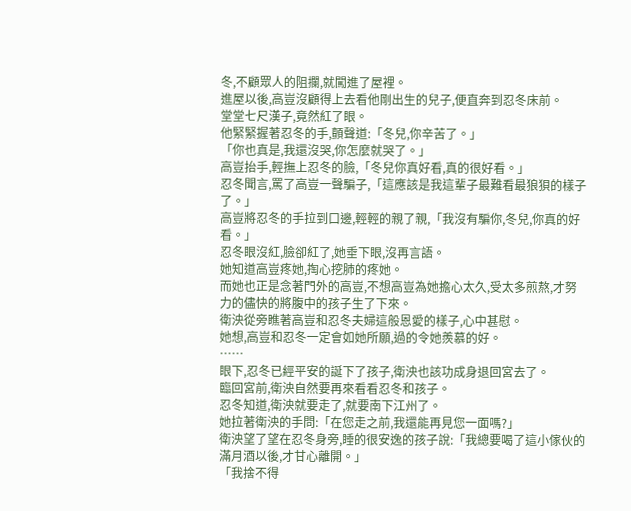冬,不顧眾人的阻攔,就闖進了屋裡。
進屋以後,高豈沒顧得上去看他剛出生的兒子,便直奔到忍冬床前。
堂堂七尺漢子,竟然紅了眼。
他緊緊握著忍冬的手,顫聲道:「冬兒,你辛苦了。」
「你也真是,我還沒哭,你怎麼就哭了。」
高豈抬手,輕撫上忍冬的臉,「冬兒你真好看,真的很好看。」
忍冬聞言,罵了高豈一聲騙子,「這應該是我這輩子最難看最狼狽的樣子了。」
高豈將忍冬的手拉到口邊,輕輕的親了親,「我沒有騙你,冬兒,你真的好看。」
忍冬眼沒紅,臉卻紅了,她垂下眼,沒再言語。
她知道高豈疼她,掏心挖肺的疼她。
而她也正是念著門外的高豈,不想高豈為她擔心太久,受太多煎熬,才努力的儘快的將腹中的孩子生了下來。
衛泱從旁瞧著高豈和忍冬夫婦這般恩愛的樣子,心中甚慰。
她想,高豈和忍冬一定會如她所願,過的令她羨慕的好。
……
眼下,忍冬已經平安的誕下了孩子,衛泱也該功成身退回宮去了。
臨回宮前,衛泱自然要再來看看忍冬和孩子。
忍冬知道,衛泱就要走了,就要南下江州了。
她拉著衛泱的手問:「在您走之前,我還能再見您一面嗎?」
衛泱望了望在忍冬身旁,睡的很安逸的孩子說:「我總要喝了這小傢伙的滿月酒以後,才甘心離開。」
「我捨不得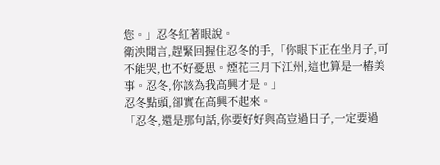您。」忍冬紅著眼說。
衛泱聞言,趕緊回握住忍冬的手,「你眼下正在坐月子,可不能哭,也不好憂思。煙花三月下江州,這也算是一樁美事。忍冬,你該為我高興才是。」
忍冬點頭,卻實在高興不起來。
「忍冬,還是那句話,你要好好與高豈過日子,一定要過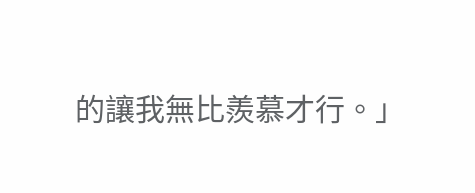的讓我無比羨慕才行。」